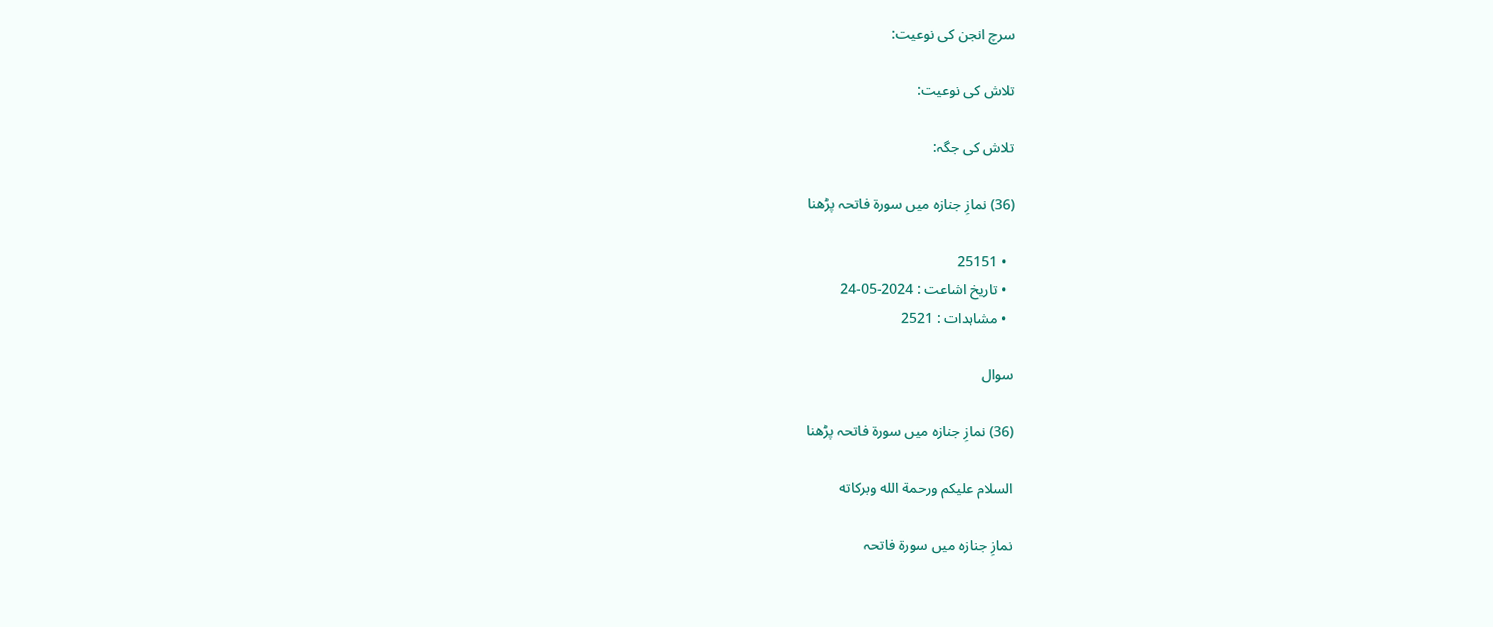سرچ انجن کی نوعیت:

تلاش کی نوعیت:

تلاش کی جگہ:

(36) نمازِ جنازہ میں سورۃ فاتحہ پڑھنا

  • 25151
  • تاریخ اشاعت : 2024-05-24
  • مشاہدات : 2521

سوال

(36) نمازِ جنازہ میں سورۃ فاتحہ پڑھنا

السلام عليكم ورحمة الله وبركاته

نمازِ جنازہ میں سورۃ فاتحہ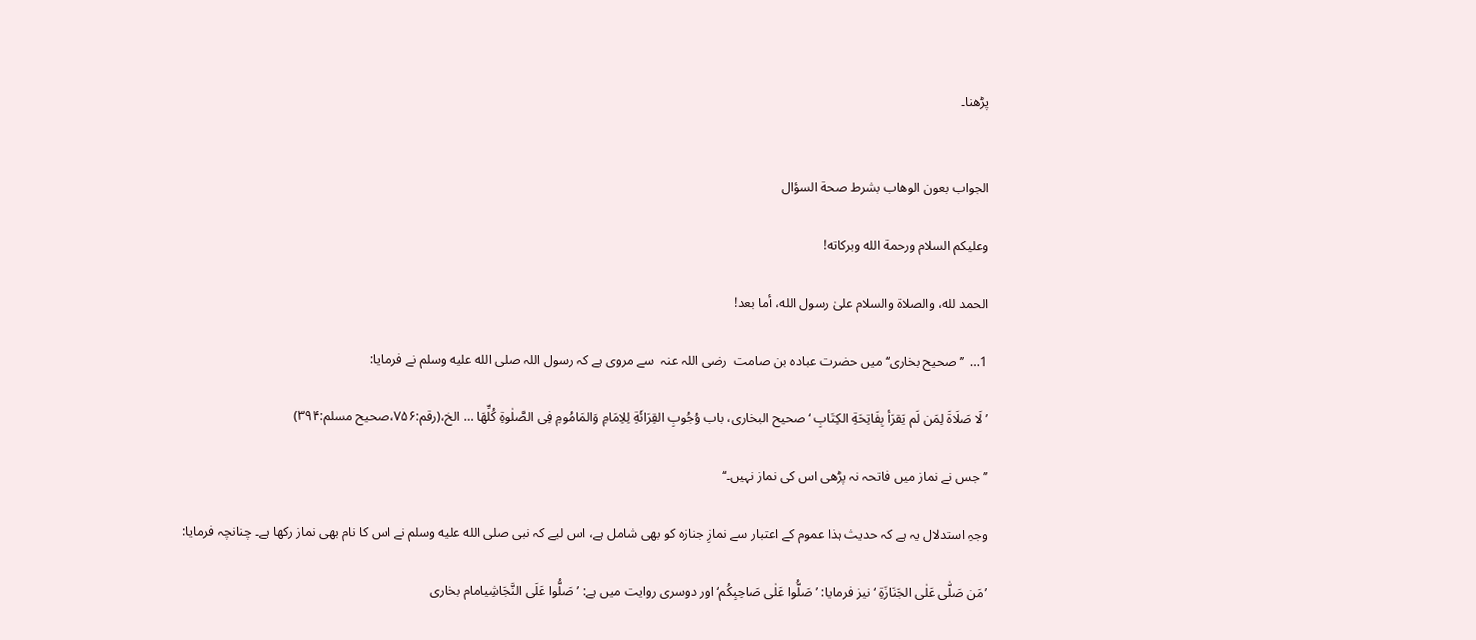پڑھنا۔


الجواب بعون الوهاب بشرط صحة السؤال

وعلیکم السلام ورحمة الله وبرکاته!

الحمد لله، والصلاة والسلام علىٰ رسول الله، أما بعد!

1…  ’’صحیح بخاری‘‘ میں حضرت عبادہ بن صامت  رضی اللہ عنہ  سے مروی ہے کہ رسول اللہ صلى الله عليه وسلم نے فرمایا:

’ لَا صَلَاةَ لِمَن لَم یَقرَأ بِفَاتِحَةِ الکِتَابِ ‘صحیح البخاری، باب وُجُوبِ القِرَائَةِ لِلاِمَامِ وَالمَامُومِ فِی الصَّلٰوةِ کُلِّهَا … الخ،(رقم:۷۵۶،صحیح مسلم:۳۹۴)

’’جس نے نماز میں فاتحہ نہ پڑھی اس کی نماز نہیں۔‘‘

وجہِ استدلال یہ ہے کہ حدیث ہذا عموم کے اعتبار سے نمازِ جنازہ کو بھی شامل ہے، اس لیے کہ نبی صلى الله عليه وسلم نے اس کا نام بھی نماز رکھا ہے۔ چنانچہ فرمایا:

’مَن صَلّٰی عَلٰی الجَنَازَةِ ‘ نیز فرمایا: ’ صَلُّوا عَلٰی صَاحِبِکُم‘ اور دوسری روایت میں ہے: ’ صَلُّوا عَلَی النَّجَاشِیامام بخاری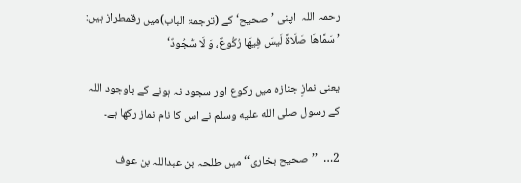رحمہ اللہ  اپنی ’صحیح‘ کے (ترجمۃ الباب)میں رقمطراز ہیں: ’ سَمَّاهَا صَلَاةً لَیسَ فِیهَا رُکُوعٌ، وَ لَا سَُجُودٌ‘

یعنی نمازِ جنازہ میں رکوع اور سجود نہ ہونے کے باوجود اللہ کے رسول صلى الله عليه وسلم نے اس کا نام نماز رکھا ہے۔

2…  ’’صحیح بخاری‘‘ میں طلحہ بن عبداللہ بن عوف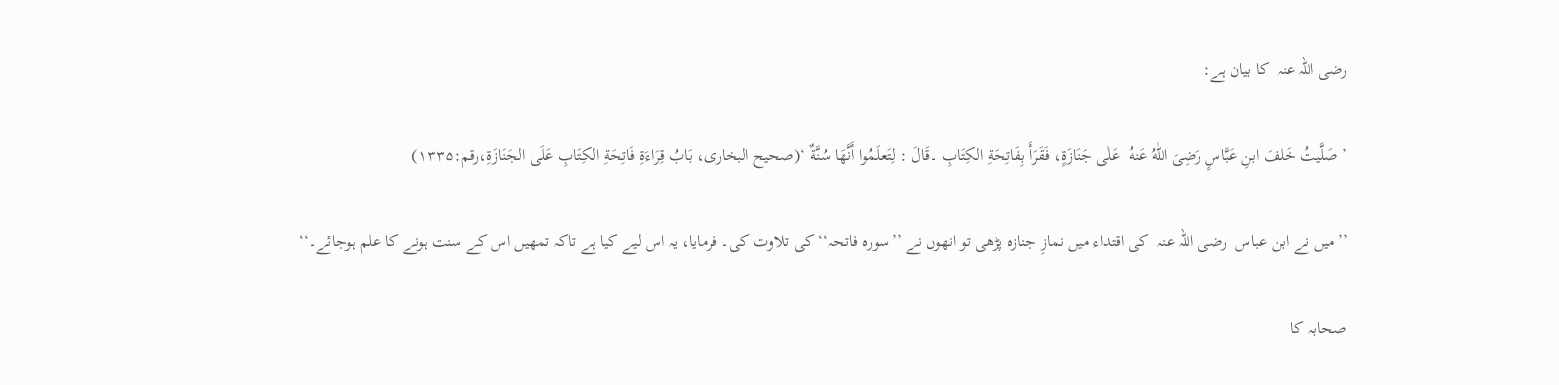رضی اللہ عنہ  کا بیان ہے:

’ صَلَّیتُ خَلفَ ابنِ عَبَّاسٍ رَضِیَ اللّٰهُ عَنهُ  عَلٰی جَنَازَةٍ، فَقَرَأَ بِفَاتِحَةِ الکِتَابِ ۔قَالَ : لِتَعلَمُوا أَنَّهَا سُنَّةٌ ‘(صحیح البخاری، بَابُ قِرَاءَةِ فَاتِحَةِ الکِتَابِ عَلَی الجَنَازَةِ،رقم:۱۳۳۵)

’’میں نے ابن عباس  رضی اللہ عنہ  کی اقتداء میں نمازِ جنازہ پڑھی تو انھوں نے ’’سورہ فاتحہ‘‘ کی تلاوت کی۔ فرمایا، یہ اس لیے کیا ہے تاکہ تمھیں اس کے سنت ہونے کا علم ہوجائے۔‘‘

صحابہ کا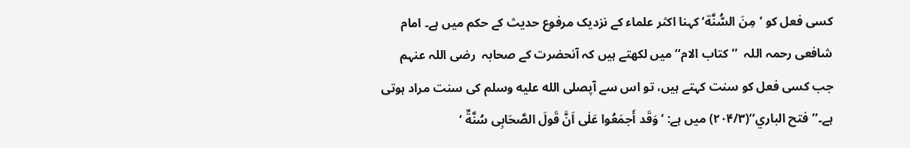کسی فعل کو ’مِنَ السُّنَّة‘ کہنا اکثر علماء کے نزدیک مرفوع حدیث کے حکم میں ہے۔ امام شافعی رحمہ اللہ  ’’کتاب الام‘‘ میں لکھتے ہیں کہ آنحضرت کے صحابہ  رضی اللہ عنہم  جب کسی فعل کو سنت کہتے ہیں، تو اس سے آپصلى الله عليه وسلم کی سنت مراد ہوتی ہے۔’’فتح الباري‘‘(۲۰۴/۳) میں ہے: ’ وَقَد أَجمَعُوا عَلٰی اَنَّ قَولَ الصَّحَابِی سُنَّةٌ ‘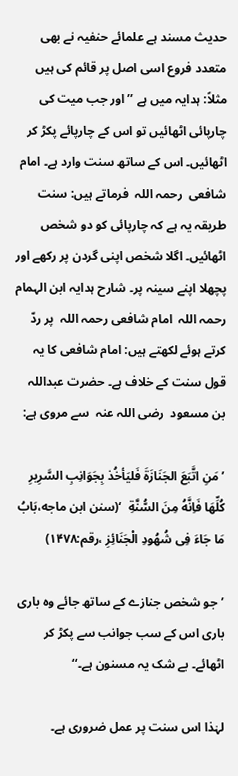حدیث مسند ہے علمائے حنفیہ نے بھی متعدد فروع اسی اصل پر قائم کی ہیں مثلاً: ہدایہ میں ہے ’’اور جب میت کی چارپائی اٹھائیں تو اس کے چارپائے پکڑ کر اٹھائیں۔ اس کے ساتھ سنت وارد ہے۔ امام شافعی  رحمہ اللہ  فرماتے ہیں: سنت طریقہ یہ ہے کہ چارپائی کو دو شخص اٹھائیں۔ اگلا شخص اپنی گردن پر رکھے اور پچھلا اپنے سینہ پر۔ شارح ہدایہ ابن الہمام رحمہ اللہ  امام شافعی رحمہ اللہ  پر ردّ کرتے ہوئے لکھتے ہیں: امام شافعی کا یہ قول سنت کے خلاف ہے۔ حضرت عبداللہ بن مسعود  رضی اللہ عنہ  سے مروی ہے:

’ مَنِ اتَّبَعَ الجَنَازَةَ فَلیَأخُذ بِجَوَانِبِ السَّرِیرِ کُلِّهَا فَاِنَّهُ مِنَ السُّنَّةِ  ‘(سنن ابن ماجه،بَابُ مَا جَاءَ فِی شُهُودِ الْجَنَائِزِ ،رقم:۱۴۷۸)

’جو شخص جنازے کے ساتھ جائے وہ باری باری اس کے سب جوانب سے پکڑ کر اٹھائے۔ بے شک یہ مسنون ہے۔‘‘

لہٰذا اس سنت پر عمل ضروری ہے۔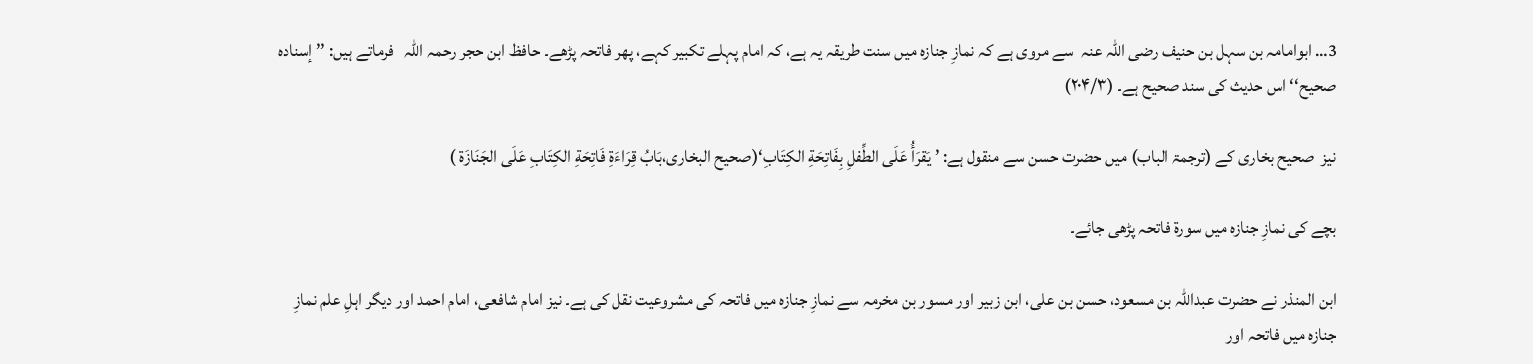3… ابوامامہ بن سہل بن حنیف رضی اللہ عنہ  سے مروی ہے کہ نمازِ جنازہ میں سنت طریقہ یہ ہے، کہ امام پہلے تکبیر کہے، پھر فاتحہ پڑھے۔ حافظ ابن حجر رحمہ اللہ   فرماتے ہیں: ’’ إسنادہ صحیح‘‘ اس حدیث کی سند صحیح ہے۔ (۲۰۴/۳)

نیز  صحیح بخاری کے (ترجمۃ الباب) میں حضرت حسن سے منقول ہے: ’ یَقرَأُ عَلَی الطِّفلِ بِفَاتِحَةِ الکِتَابِ‘(صحیح البخاری،بَابُ قِرَاءَةِ فَاتِحَةِ الکِتَابِ عَلَی الجَنَازَة )

بچے کی نمازِ جنازہ میں سورۃ فاتحہ پڑھی جائے۔

ابن المنذر نے حضرت عبداللہ بن مسعود، حسن بن علی، ابن زبیر اور مسور بن مخرمہ سے نمازِ جنازہ میں فاتحہ کی مشروعیت نقل کی ہے۔ نیز امام شافعی، امام احمد اور دیگر اہلِ علم نمازِ جنازہ میں فاتحہ اور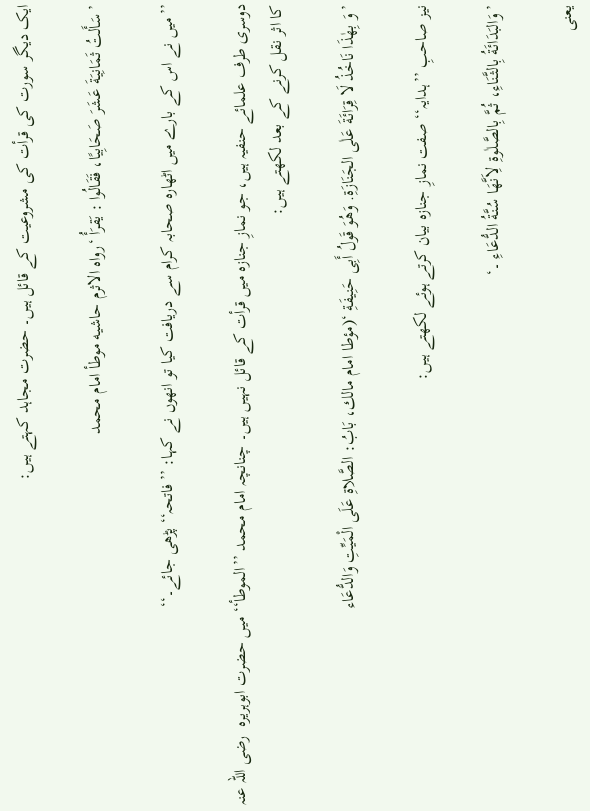ایک دیگر سورت کی قرأت کی مشروعیت کے قائل ہیں۔ حضرت مجاہد کہتے ہیں:

’ سَأَلتُ ثَمَانِیَةَ عَشَرَ صَحَابِیًا، فَقَالُوا : یَقرَأُ ‘رواه الاثرم حاشیه موطأ امام محمد

’’میں نے اس کے بارے میں اٹھارہ صحابہ کرام سے دریافت کیا تو انھوں نے کہا: ’’فاتحہ‘‘ پڑھی جائے۔‘‘

دوسری طرف علمائے حنفیہ ہیں، جو نمازِ جنازہ میں قرأت کے قائل نہیں ہیں۔ چنانچہ امام محمد ’’الموطأ‘‘ میں حضرت ابوہریرہ  رضی اللہ عنہ  کا اثر نقل کرنے کے بعد لکھتے ہیں:

’ وَ بِهٰذَا نَاخُذُ لَا قِرَائَةَ عَلٰی الجَنَازَةِ. وَهُوَ قَولُ أَبِی حَنِیفَةِ ‘(مؤطا امام مالك، بَابُ: الصَّلاةِ عَلَی الْمَیِّتِ وَالدُّعَاء

نیز صاحبِ ’’ہدایہ‘‘ صفت نمازِ جنازہ بیان کرتے ہوئے لکھتے ہیں:

’ وَالبَدَائَةُ بِالثَّنَاءِ، ثُمَّ بِالصَّلٰوةِ لِاَنَّهَا سُنَّةُ الدُّعَاءِ ۔‘

یعنی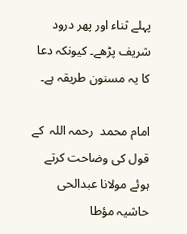پہلے ثناء اور پھر درود شریف پڑھے۔ کیونکہ دعا کا یہ مسنون طریقہ ہے۔

امام محمد  رحمہ اللہ  کے قول کی وضاحت کرتے ہوئے مولانا عبدالحی حاشیہ مؤطا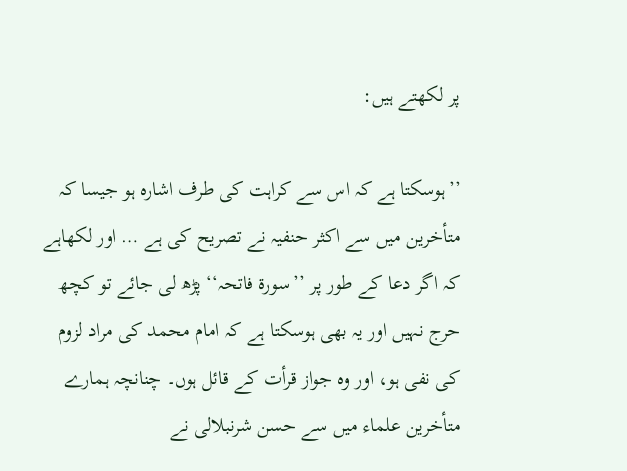پر لکھتے ہیں:

’’ہوسکتا ہے کہ اس سے کراہت کی طرف اشارہ ہو جیسا کہ متأخرین میں سے اکثر حنفیہ نے تصریح کی ہے … اور لکھاہے کہ اگر دعا کے طور پر ’’سورۃ فاتحہ‘‘ پڑھ لی جائے تو کچھ حرج نہیں اور یہ بھی ہوسکتا ہے کہ امام محمد کی مراد لزوم کی نفی ہو، اور وہ جواز قرأت کے قائل ہوں۔ چنانچہ ہمارے متأخرین علماء میں سے حسن شرنبلالی نے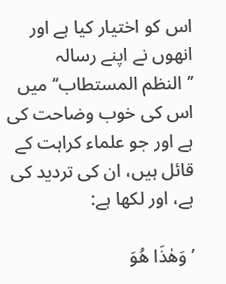اس کو اختیار کیا ہے اور انھوں نے اپنے رسالہ ’’النظم المستطاب‘‘ میں اس کی خوب وضاحت کی ہے اور جو علماء کراہت کے قائل ہیں، ان کی تردید کی ہے، اور لکھا ہے:

’ وَهٰذَا هُوَ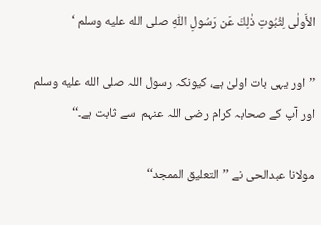الأَولٰی لِثُبُوتِ ذٰلِكَ عَن رَسُولِ اللّٰهِ صلى الله عليه وسلم ‘

’’اور یہی بات اولیٰ ہے، کیونکہ رسول اللہ صلى الله عليه وسلم اور آپ کے صحابہ کرام رضی اللہ عنہم  سے ثابت ہے۔‘‘

مولانا عبدالحی نے ’’التعلیق الممجد‘‘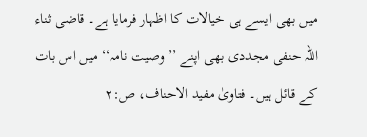میں بھی ایسے ہی خیالات کا اظہار فرمایا ہے۔ قاضی ثناء اللہ حنفی مجددی بھی اپنے ’’وصیت نامہ‘‘ میں اس بات کے قائل ہیں۔ فتاویٰ مفید الاحناف، ص:۲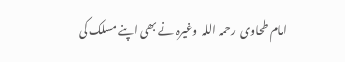امام طحاوی  رحمہ اللہ  وغیرہ نے بھی اپنے مسلک کی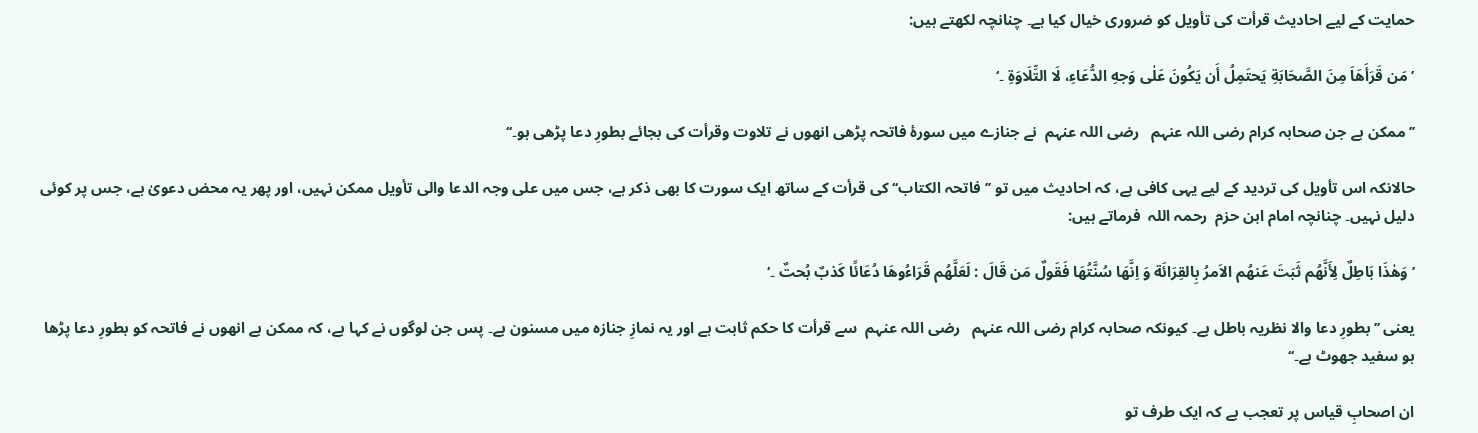حمایت کے لیے احادیث قرأت کی تأویل کو ضروری خیال کیا ہے۔ چنانچہ لکھتے ہیں:

’ مَن قَرَأَهَاَ مِنَ الصَّحَابَةِ یَحتَمِلُ أَن یَکُونَ عَلٰی وَجهِ الدُّعَاءِ، لَا التِّلَاوَةِ ۔‘

’’ممکن ہے جن صحابہ کرام رضی اللہ عنہم   رضی اللہ عنہم  نے جنازے میں سورۂ فاتحہ پڑھی انھوں نے تلاوت وقرأت کی بجائے بطورِ دعا پڑھی ہو۔‘‘

حالانکہ اس تأویل کی تردید کے لیے یہی کافی ہے، کہ احادیث میں تو ’’فاتحہ الکتاب‘‘ کی قرأت کے ساتھ ایک سورت کا بھی ذکر ہے، جس میں علی وجہ الدعا والی تأویل ممکن نہیں، اور پھر یہ محض دعویٰ ہے، جس پر کوئی دلیل نہیں۔ چنانچہ امام ابن حزم  رحمہ اللہ  فرماتے ہیں:

’ وَهٰذَا بَاطِلٌ لِأَنَّهُم ثَبَتَ عَنهُم الاَمرُ بِالقِرَائَة وَ اِنَّهَا سُنَّتُهَا فَقَولٌ مَن قَالَ : لَعَلَّهُم قَرَاءُوهَا دُعَائًا کَذبٌ بُحتٌ ۔‘

یعنی ’’بطورِ دعا والا نظریہ باطل ہے۔ کیونکہ صحابہ کرام رضی اللہ عنہم   رضی اللہ عنہم  سے قرأت کا حکم ثابت ہے اور یہ نمازِ جنازہ میں مسنون ہے۔ پس جن لوگوں نے کہا ہے، کہ ممکن ہے انھوں نے فاتحہ کو بطورِ دعا پڑھا ہو سفید جھوٹ ہے۔‘‘

ان اصحابِ قیاس پر تعجب ہے کہ ایک طرف تو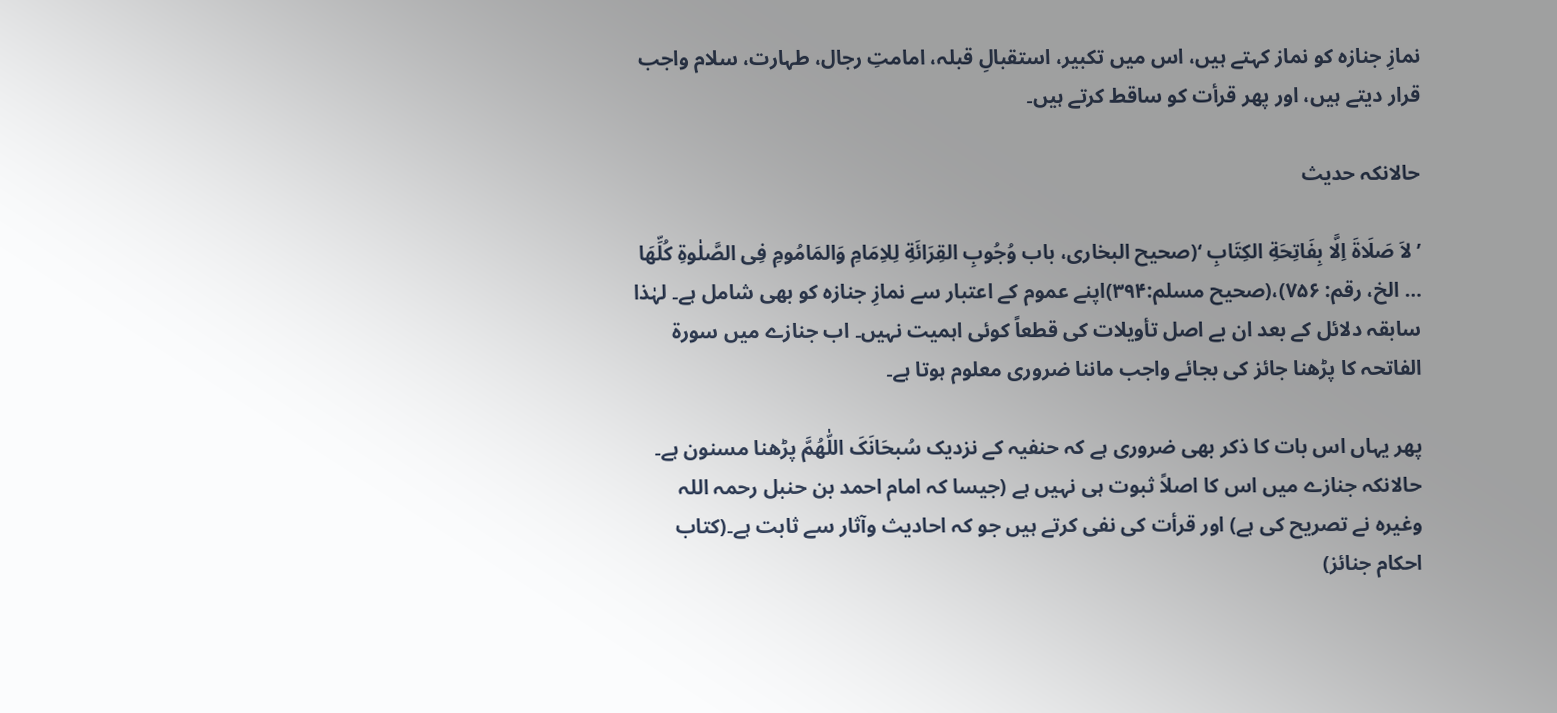نمازِ جنازہ کو نماز کہتے ہیں، اس میں تکبیر، استقبالِ قبلہ، امامتِ رجال، طہارت، سلام واجب قرار دیتے ہیں، اور پھر قرأت کو ساقط کرتے ہیں۔

حالانکہ حدیث

’لاَ صَلَاةَ اِلَّا بِفَاتِحَةِ الکِتَابِ ‘(صحیح البخاری، باب وُجُوبِ القِرَائَةِ لِلاِمَامِ وَالمَامُومِ فِی الصَّلٰوةِ کُلِّهَا … الخ، رقم: ۷۵۶)،(صحیح مسلم:۳۹۴)اپنے عموم کے اعتبار سے نمازِ جنازہ کو بھی شامل ہے۔ لہٰذا سابقہ دلائل کے بعد ان بے اصل تأویلات کی قطعاً کوئی اہمیت نہیں۔ اب جنازے میں سورۃ الفاتحہ کا پڑھنا جائز کی بجائے واجب ماننا ضروری معلوم ہوتا ہے۔

پھر یہاں اس بات کا ذکر بھی ضروری ہے کہ حنفیہ کے نزدیک سُبحَانَکَ اللّٰھُمَّ پڑھنا مسنون ہے۔ حالانکہ جنازے میں اس کا اصلاً ثبوت ہی نہیں ہے (جیسا کہ امام احمد بن حنبل رحمہ اللہ  وغیرہ نے تصریح کی ہے) اور قرأت کی نفی کرتے ہیں جو کہ احادیث وآثار سے ثابت ہے۔(کتاب احکام جنائز)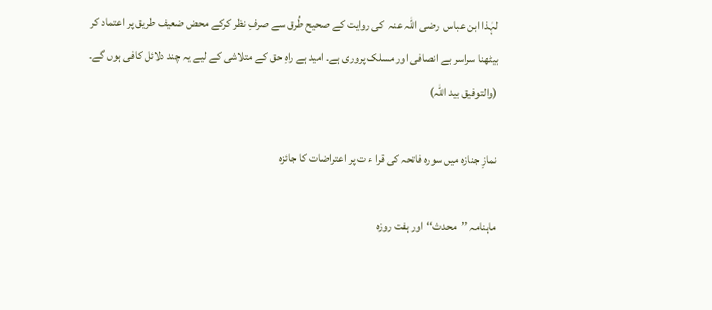لہٰذا ابن عباس  رضی اللہ عنہ  کی روایت کے صحیح طُرق سے صرفِ نظر کرکے محض ضعیف طریق پر اعتماد کر بیٹھنا سراسر بے انصافی اور مسلک پروری ہے۔ امید ہے راہِ حق کے متلاشی کے لیے یہ چند دلائل کافی ہوں گے۔ (والتوفیق بید اللہ)

نمازِ جنازہ میں سورہ فاتحہ کی قرا ء ت پر اعتراضات کا جائزہ

ماہنامہ ’’محدث‘‘اور ہفت روزہ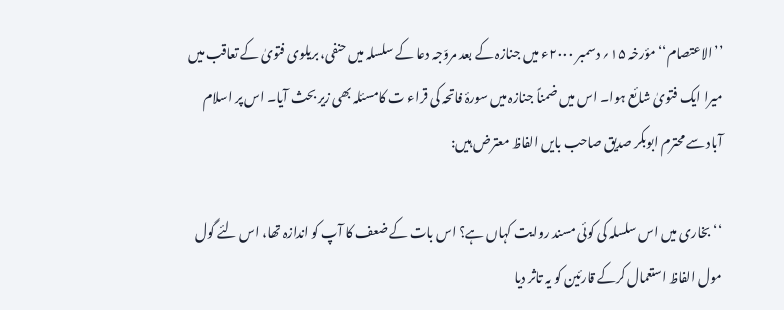’’الاعتصام‘‘مؤرخہ ۱۵؍ دسمبر ۲۰۰۰ء میں جنازہ کے بعد مروّجہ دعا کے سلسلہ میں حنفی، بریلوی فتویٰ کے تعاقب میں میرا ایک فتویٰ شائع ہوا۔ اس میں ضمناً جنازہ میں سورۂ فاتحہ کی قراء ت کامسئلہ بھی زیر بحث آیا۔ اس پر اسلام آباد سے محترم ابوبکر صدیق صاحب بایں الفاظ معترض ہیں:

‘‘بخاری میں اس سلسلہ کی کوئی مسند روایت کہاں ہے؟ اس بات کے ضعف کا آپ کو اندازہ تھا، اس لئے گول مول الفاظ استعمال کرکے قارئین کو یہ تاثر دیا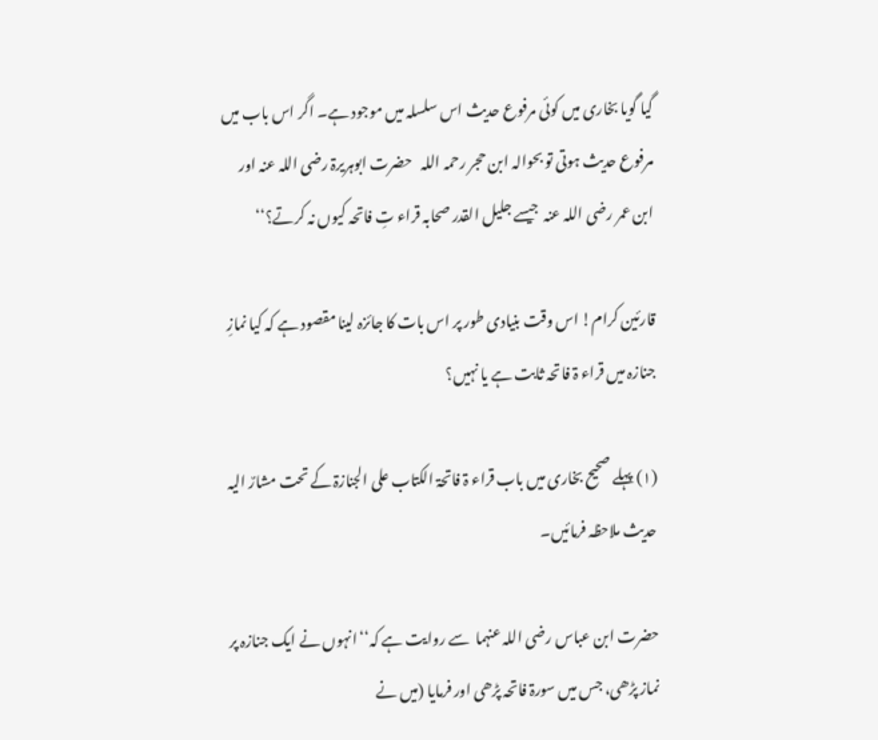گیا گویا بخاری میں کوئی مرفوع حدیث اس سلسلہ میں موجود ہے۔ اگر اس باب میں مرفوع حدیث ہوتی تو بحوالہ ابن حجر رحمہ اللہ   حضرت ابوہریرۃ رضی اللہ عنہ اور ابن عمر رضی اللہ عنہ  جیسے جلیل القدر صحابہ قراء تِ فاتحہ کیوں نہ کرتے؟‘‘

قارئین کرام! اس وقت بنیادی طور پر اس بات کا جائزہ لینا مقصود ہے کہ کیا نمازِ جنازہ میں قراء ۃ فاتحہ ثابت ہے یا نہیں؟

(۱) پہلے صحیح بخاری میں باب قراء ۃ فاتحۃ الکتاب علی الجنازۃ کے تحت مشارٌ الیہ حدیث ملاحظہ فرمائیں۔

حضرت ابن عباس رضی اللہ عنہما  سے روایت ہے کہ‘‘انہوں نے ایک جنازہ پر نماز پڑھی، جس میں سورۃ فاتحہ پڑھی اور فرمایا (میں نے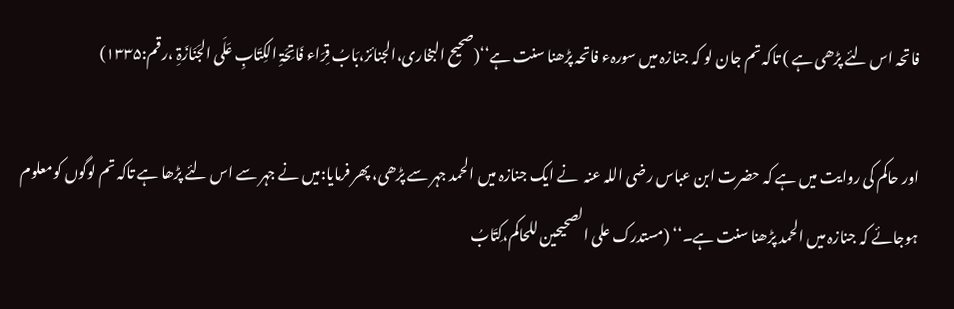فاتحہ اس لئے پڑھی ہے ) تاکہ تم جان لو کہ جنازہ میں سورہء فاتحہ پڑھنا سنت ہے‘‘(صحیح البخاری،الجنائز،بَابُ قِرَاء فَاتِحَۃِ الکِتَابِ عَلَی الجَنَازَۃِ ،رقم:۱۳۳۵)

اور حاکم کی روایت میں ہے کہ حضرت ابن عباس رضی اللہ عنہ  نے ایک جنازہ میں الحمد جہر سے پڑھی، پھر فرمایا:میں نے جہر سے اس لئے پڑھا ہے تاکہ تم لوگوں کومعلوم ہوجائے کہ جنازہ میں الحمد پڑھنا سنت ہے۔‘‘ (مستدرک علی الصحیحین للحاکم،کِتَابُ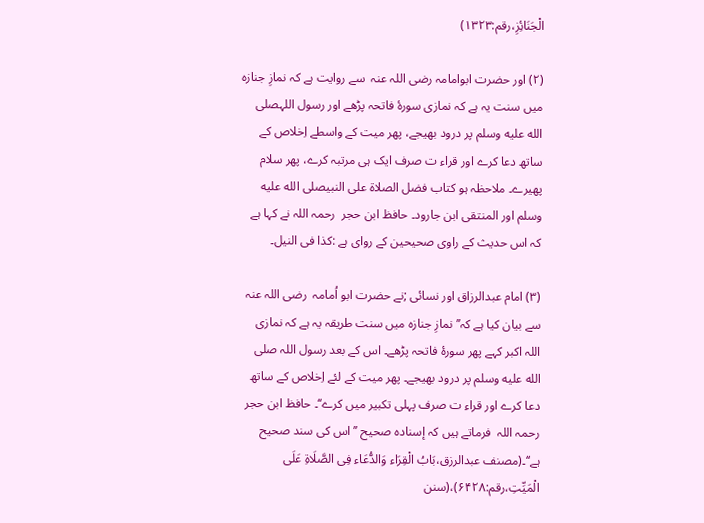الْجَنَائِزِ،رقم:۱۳۲۳)

(۲) اور حضرت ابوامامہ رضی اللہ عنہ  سے روایت ہے کہ نمازِ جنازہ میں سنت یہ ہے کہ نمازی سورۂ فاتحہ پڑھے اور رسول اللہصلى الله عليه وسلم پر درود بھیجے، پھر میت کے واسطے اِخلاص کے ساتھ دعا کرے اور قراء ت صرف ایک ہی مرتبہ کرے، پھر سلام پھیرے۔ ملاحظہ ہو کتاب فضل الصلاۃ علی النبیصلى الله عليه وسلم اور المنتقی ابن جارود۔ حافظ ابن حجر  رحمہ اللہ نے کہا ہے کہ اس حدیث کے راوی صحیحین کے روای ہے :کذا فی النیل۔

(۳) امام عبدالرزاق اور نسائی ;نے حضرت ابو اُمامہ  رضی اللہ عنہ سے بیان کیا ہے کہ’’نمازِ جنازہ میں سنت طریقہ یہ ہے کہ نمازی اللہ اکبر کہے پھر سورۂ فاتحہ پڑھے۔ اس کے بعد رسول اللہ صلى الله عليه وسلم پر درود بھیجے۔ پھر میت کے لئے اِخلاص کے ساتھ دعا کرے اور قراء ت صرف پہلی تکبیر میں کرے‘‘۔ حافظ ابن حجر رحمہ اللہ  فرماتے ہیں کہ إسنادہ صحیح ’’اس کی سند صحیح ہے‘‘۔(مصنف عبدالرزق،بَابُ الْقِرَاء وَالدُّعَاء فِی الصَّلَاۃِ عَلَی الْمَیِّتِ،رقم:۶۴۲۸)،(سنن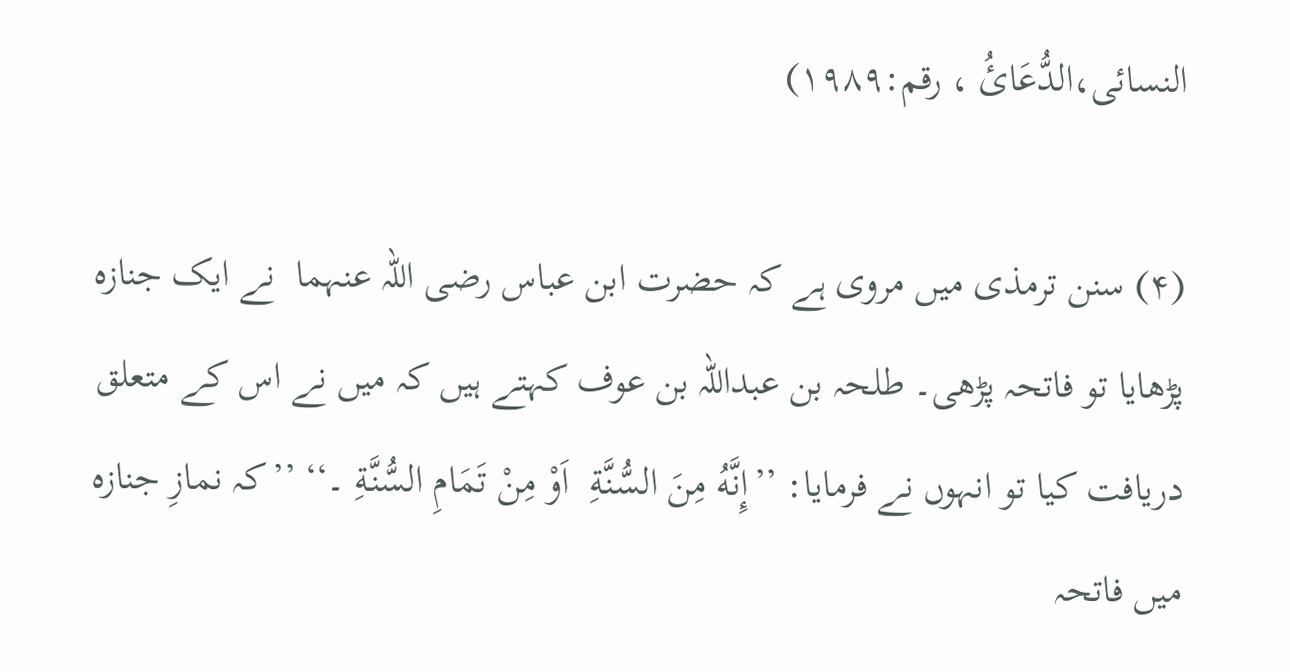النسائی،الدُّعَائُ ، رقم:۱۹۸۹)

(۴) سنن ترمذی میں مروی ہے کہ حضرت ابن عباس رضی اللہ عنہما  نے ایک جنازہ پڑھایا تو فاتحہ پڑھی۔ طلحہ بن عبداللہ بن عوف کہتے ہیں کہ میں نے اس کے متعلق دریافت کیا تو انہوں نے فرمایا: ’’إِنَّهُ مِنَ السُّنَّةِ  اَوْ مِنْ تَمَامِ السُّنَّةِ ۔‘‘ ’’کہ نمازِ جنازہ میں فاتحہ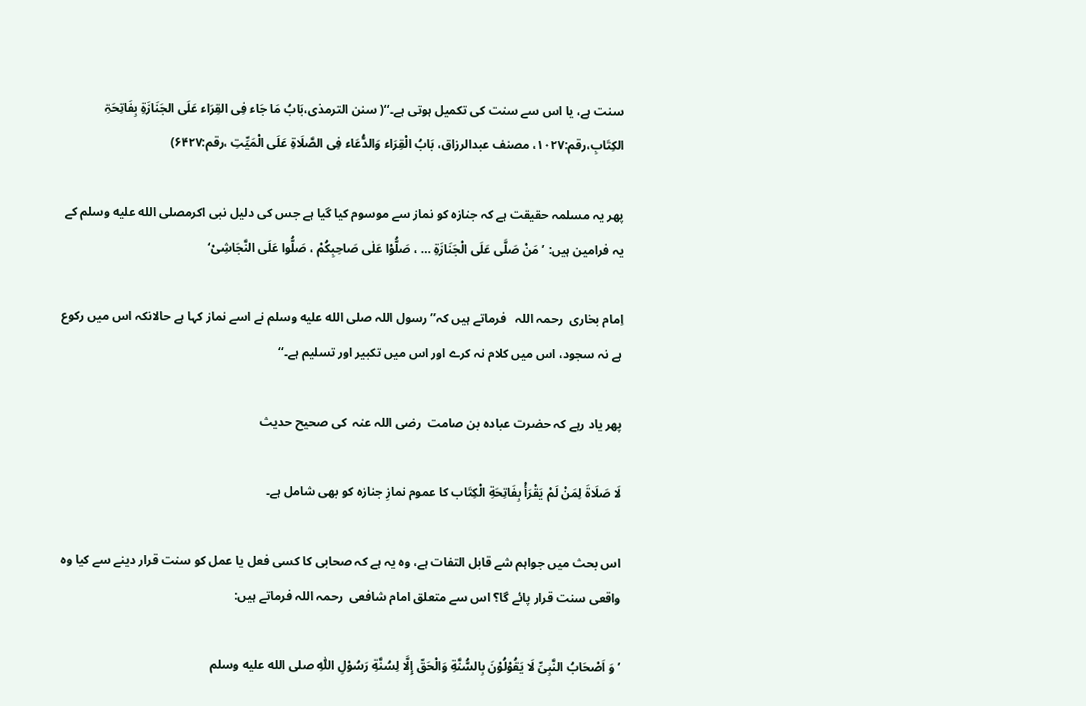سنت ہے، یا اس سے سنت کی تکمیل ہوتی ہے۔‘‘( سنن الترمذی،بَابُ مَا جَاء فِی القِرَاء عَلَی الجَنَازَۃِ بِفَاتِحَۃِ الکِتَابِ،رقم:۱۰۲۷، مصنف عبدالرزاق، بَابُ الْقِرَاء وَالدُّعَاء فِی الصَّلَاۃِ عَلَی الْمَیِّتِ ،رقم:۶۴۲۷)

پھر یہ مسلمہ حقیقت ہے کہ جنازہ کو نماز سے موسوم کیا گیا ہے جس کی دلیل نبی اکرمصلى الله عليه وسلم کے یہ فرامین ہیں: ’ مَنْ صَلَّی عَلَی الْجَنَازَةِ … ، صَلُّوْا عَلٰی صَاحِبِکُمْ ، صَلُّوا عَلَی النَّجَاشِیْ‘

اِمام بخاری  رحمہ اللہ   فرماتے ہیں کہ’’رسول اللہ صلى الله عليه وسلم نے اسے نماز کہا ہے حالانکہ اس میں رکوع ہے نہ سجود، اس میں کلام نہ کرے اور اس میں تکبیر اور تسلیم ہے۔‘‘

پھر یاد رہے کہ حضرت عبادہ بن صامت  رضی اللہ عنہ  کی صحیح حدیث

لَا صَلَاۃَ لِمَنْ لَمْ یَقْرَأْ بِفَاتِحَةِ الْکِتَاب کا عموم نمازِ جنازہ کو بھی شامل ہے۔

اس بحث میں جواہم شے قابل التفات ہے، وہ یہ ہے کہ صحابی کا کسی فعل یا عمل کو سنت قرار دینے سے کیا وہ واقعی سنت قرار پائے گا؟ اس سے متعلق امام شافعی  رحمہ اللہ فرماتے ہیں:

’ وَ اَصْحَابُ النَّبِیِّ لَا یَقُوْلُوْنَ بِالسُّنَّةِ وَالْحَقّ إِلَّا لِسُنَّةِ رَسُوْلِ اللّٰهِ صلى الله عليه وسلم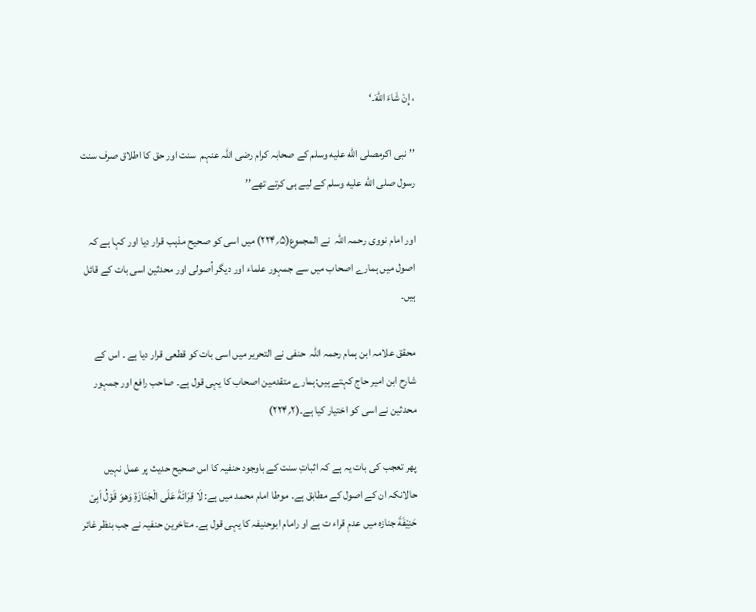، إِنْ شَاءَ اللّٰهَ۔‘

’’نبی اکرمصلى الله عليه وسلم کے صحابہ کرام رضی اللہ عنہم  سنت اور حق کا اطلاق صرف سنت رسول صلى الله عليه وسلم کے لیے ہی کرتے تھے’’

اور امام نووی رحمہ اللہ  نے المجموع(۵؍۲۲۴) میں اسی کو صحیح مذہب قرار دیا اور کہا ہے کہ اصول میں ہمارے اصحاب میں سے جمہور علماء اور دیگر اُصولی اور محدثین اسی بات کے قائل ہیں۔

محقق علامہ ابن ہمام رحمہ اللہ  حنفی نے التحریر میں اسی بات کو قطعی قرار دیا ہے ۔ اس کے شارح ابن امیر حاج کہتے ہیں:ہمارے متقدمین اصحاب کا یہی قول ہے۔ صاحب رافع اور جمہور محدثین نے اسی کو اختیار کیا ہے۔(۲؍۲۲۴)

پھر تعجب کی بات یہ ہے کہ اثباتِ سنت کے باوجود حنفیہ کا اس صحیح حدیث پر عمل نہیں حالانکہ ان کے اصول کے مطابق ہے۔ موطا امام محمد میں ہے: لَا قِرَائَةَ عَلَی الْجَنَازَةِ وَهوَ قَوْلُ اَبِیْ حَنِیْفَةَ جنازہ میں عدمِ قراء ت ہے او رامام ابوحنیفہ کا یہی قول ہے۔ متاخرین حنفیہ نے جب بنظر غائر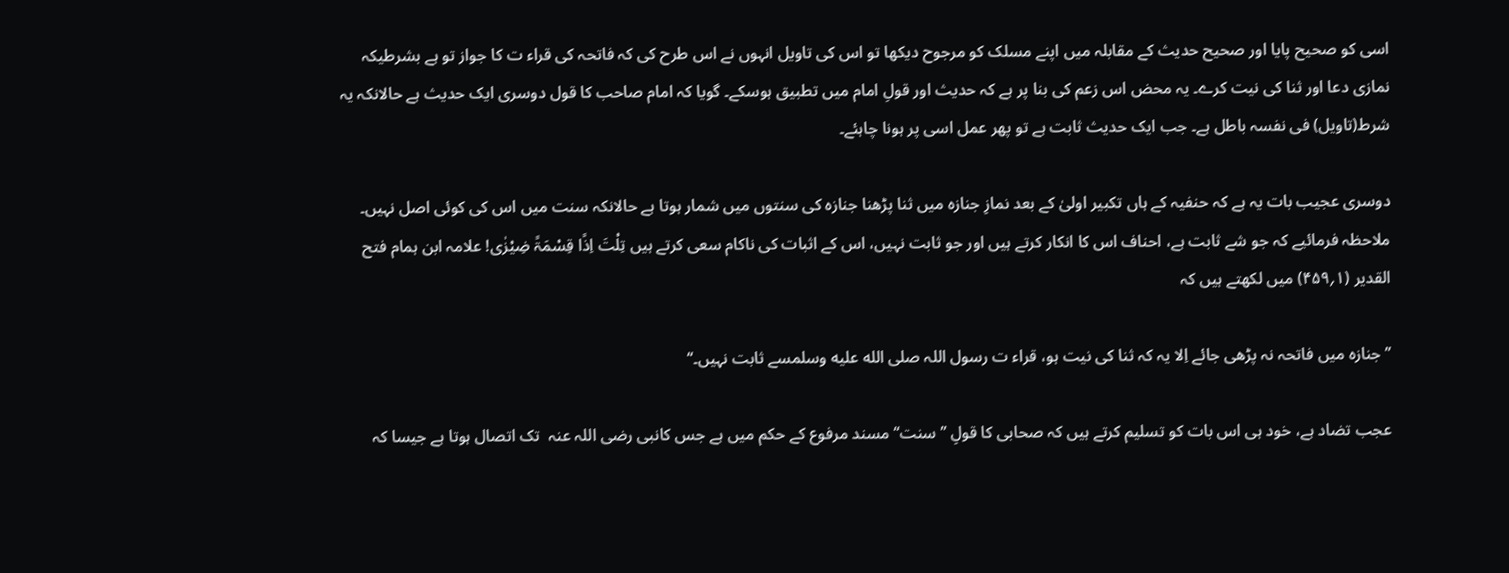اسی کو صحیح پایا اور صحیح حدیث کے مقابلہ میں اپنے مسلک کو مرجوح دیکھا تو اس کی تاویل انہوں نے اس طرح کی کہ فاتحہ کی قراء ت کا جواز تو ہے بشرطیکہ نمازی دعا اور ثنا کی نیت کرے۔ یہ محض اس زعم کی بنا پر ہے کہ حدیث اور قولِ امام میں تطبیق ہوسکے۔ گویا کہ امام صاحب کا قول دوسری ایک حدیث ہے حالانکہ یہ شرط(تاویل) فی نفسہ باطل ہے۔ جب ایک حدیث ثابت ہے تو پھر عمل اسی پر ہونا چاہئے۔

دوسری عجیب بات یہ ہے کہ حنفیہ کے ہاں تکبیر اولیٰ کے بعد نمازِ جنازہ میں ثنا پڑھنا جنازہ کی سنتوں میں شمار ہوتا ہے حالانکہ سنت میں اس کی کوئی اصل نہیں۔ ملاحظہ فرمائیے کہ جو شے ثابت ہے، احناف اس کا انکار کرتے ہیں اور جو ثابت نہیں، اس کے اثبات کی ناکام سعی کرتے ہیں تِلْتَ اِذًا قِسْمَۃً ضِیْزٰی! علامہ ابن ہمام فتح القدیر (۱؍۴۵۹) میں لکھتے ہیں کہ

’’جنازہ میں فاتحہ نہ پڑھی جائے اِلا یہ کہ ثنا کی نیت ہو، قراء ت رسول اللہ صلى الله عليه وسلمسے ثابت نہیں۔‘‘

عجب تضاد ہے، خود ہی اس بات کو تسلیم کرتے ہیں کہ صحابی کا قولِ ’’سنت‘‘مسند مرفوع کے حکم میں ہے جس کانبی رضی اللہ عنہ  تک اتصال ہوتا ہے جیسا کہ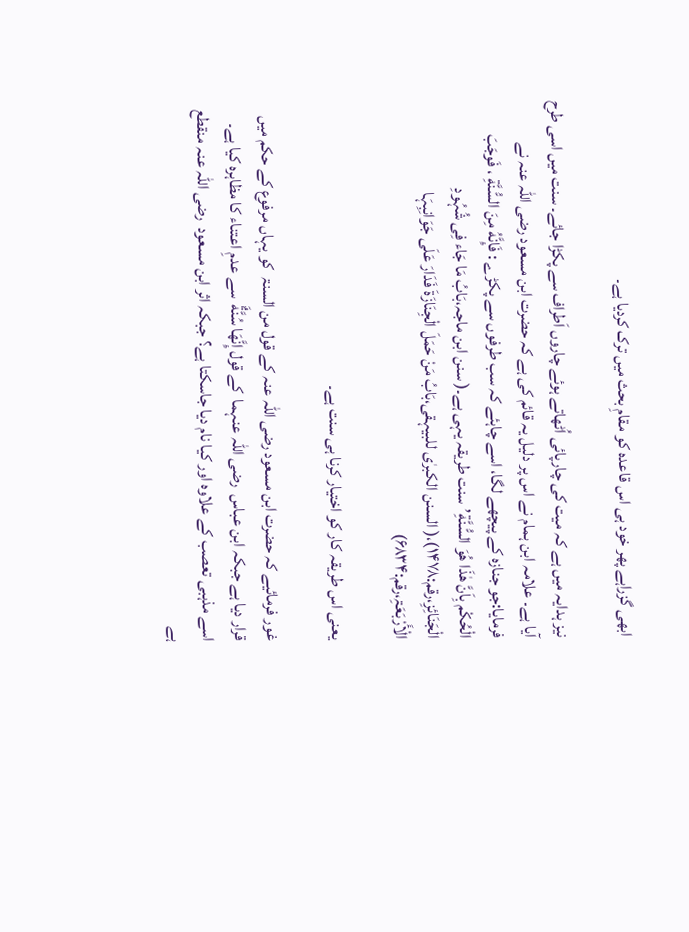ابھی گزراہے پھر خود ہی اس قاعدہ کو مقامِ بحث میں ترک کردیا ہے۔

نیز ہدایہ میں ہے کہ میت کی چارپائی اُٹھاتے ہوئے چاروں اَطراف سے پکڑا جائے۔ سنت میں اسی طرح آیا ہے۔ علامہ ابن ہمام نے اس پر دلیل یہ قائم کی ہے کہ حضرت ابن مسعود رضی اللہ عنہ نے فرمایا:جو جنازہ کے پیچھے لگا، اسے چاہئے کہ سب طرفوں سے پکڑے : فَإِنَّهُ مِنَ السُّنَّةِ ، فَوجَبَ الْحُکْم بِاَنَّ هٰذَا هُوَ السُّنَّةِ’سنت طریقہ یہی ہے۔( سنن ابن ماجہ،بَابُ مَا جَاء فِی شُہُودِ الْجَنَائِزِ،رقم:۱۴۷۸)،( السنن الکبرٰی للبیہقی،بَابُ مَنْ حَمَلَ الْجِنَازَۃَ فَدَارَ عَلَی جَوَانِبِہَا الْأَرْبَعَۃِ،رقم:۶۸۳۴)

یعنی اس طریقہ کار کو اختیار کرنا ہی سنت ہے۔

غور فرمائیے کہ حضرت ابن مسعود رضی اللہ عنہ کے قول من السنۃ  کو یہاں مرفوع کے حکم میں قرار دیا ہے جبکہ ابن عباس  رضی اللہ عنہما  کے قول إِنَّھَا سُنَّةٌَ  سے عدمِ اعتناء کا مظاہرہ کیا ہے۔ اسے مذہبی تعصب کے علاوہ اور کیا نام دیا جاسکتا ہے؟ جبکہ اثر ابن مسعود  رضی اللہ عنہ منقطع ہے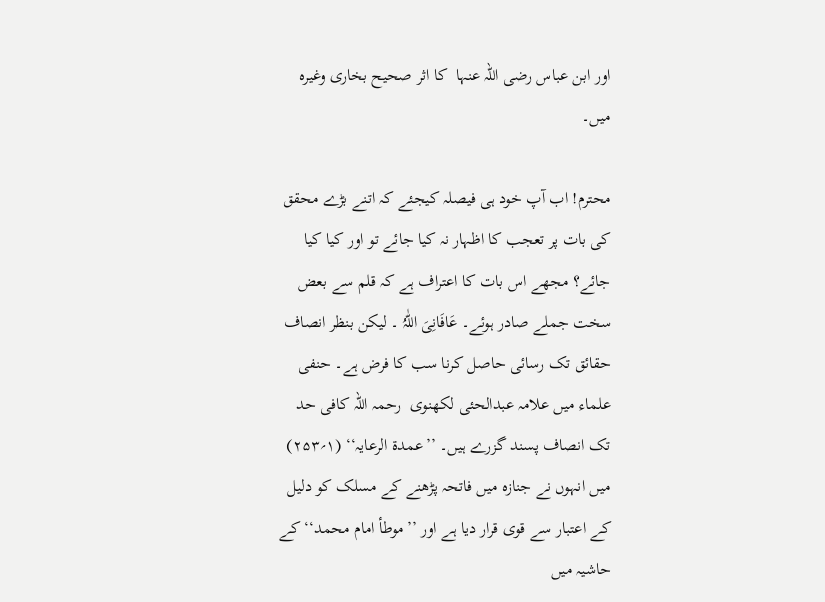اور ابن عباس رضی اللہ عنہا  کا اثر صحیح بخاری وغیرہ میں۔

محترم! اب آپ خود ہی فیصلہ کیجئے کہ اتنے بڑے محقق کی بات پر تعجب کا اظہار نہ کیا جائے تو اور کیا کیا جائے؟ مجھے اس بات کا اعتراف ہے کہ قلم سے بعض سخت جملے صادر ہوئے۔ عَافَانِیَ اللّٰہُ ۔ لیکن بنظر انصاف حقائق تک رسائی حاصل کرنا سب کا فرض ہے۔ حنفی علماء میں علامہ عبدالحئی لکھنوی  رحمہ اللہ کافی حد تک انصاف پسند گزرے ہیں۔ ’’عمدۃ الرعایہ‘‘ (۱؍۲۵۳) میں انہوں نے جنازہ میں فاتحہ پڑھنے کے مسلک کو دلیل کے اعتبار سے قوی قرار دیا ہے اور ’’موطأ امام محمد‘‘ کے حاشیہ میں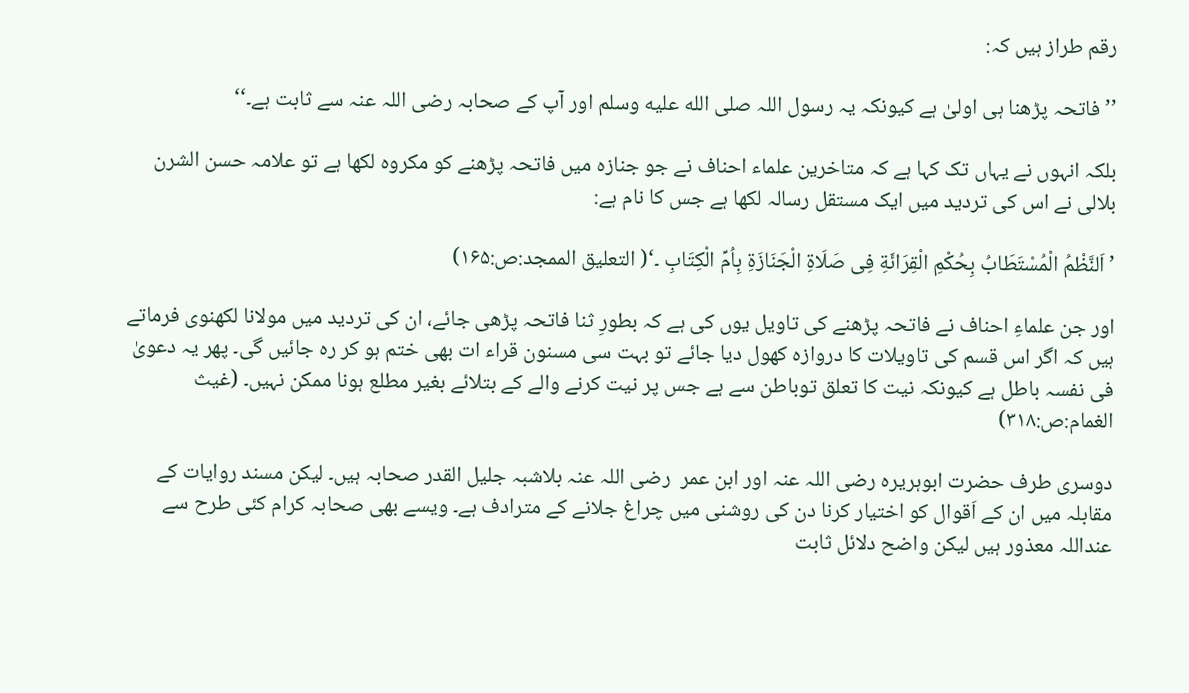رقم طراز ہیں کہ:

’’فاتحہ پڑھنا ہی اولیٰ ہے کیونکہ یہ رسول اللہ صلى الله عليه وسلم اور آپ کے صحابہ رضی اللہ عنہ سے ثابت ہے۔‘‘

بلکہ انہوں نے یہاں تک کہا ہے کہ متاخرین علماء احناف نے جو جنازہ میں فاتحہ پڑھنے کو مکروہ لکھا ہے تو علامہ حسن الشرن بلالی نے اس کی تردید میں ایک مستقل رسالہ لکھا ہے جس کا نام ہے:

’ اَلنَّظْمُ الْمُسْتَطَابُ بِحُکْمِ الْقِرَائَةِ فِی صَلَاةِ الْجَنَازَةِ بِاُمِّ الْکِتَابِ ۔‘( التعلیق الممجد:ص:۱۶۵)

اور جن علماءِ احناف نے فاتحہ پڑھنے کی تاویل یوں کی ہے کہ بطورِ ثنا فاتحہ پڑھی جائے، ان کی تردید میں مولانا لکھنوی فرماتے ہیں کہ اگر اس قسم کی تاویلات کا دروازہ کھول دیا جائے تو بہت سی مسنون قراء ات بھی ختم ہو کر رہ جائیں گی۔ پھر یہ دعویٰ فی نفسہ باطل ہے کیونکہ نیت کا تعلق توباطن سے ہے جس پر نیت کرنے والے کے بتلائے بغیر مطلع ہونا ممکن نہیں۔ (غیث الغمام:ص:۳۱۸)

دوسری طرف حضرت ابوہریرہ رضی اللہ عنہ اور ابن عمر  رضی اللہ عنہ بلاشبہ جلیل القدر صحابہ ہیں۔ لیکن مسند روایات کے مقابلہ میں ان کے اَقوال کو اختیار کرنا دن کی روشنی میں چراغ جلانے کے مترادف ہے۔ ویسے بھی صحابہ کرام کئی طرح سے عنداللہ معذور ہیں لیکن واضح دلائل ثابت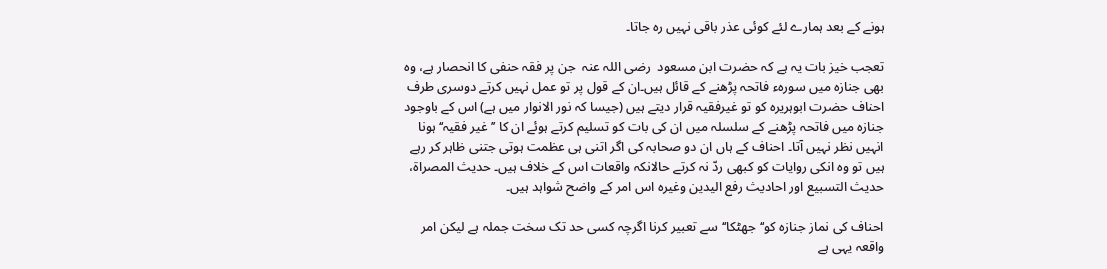ہونے کے بعد ہمارے لئے کوئی عذر باقی نہیں رہ جاتا۔

تعجب خیز بات یہ ہے کہ حضرت ابن مسعود  رضی اللہ عنہ  جن پر فقہ حنفی کا انحصار ہے، وہ بھی جنازہ میں سورہء فاتحہ پڑھنے کے قائل ہیں۔ان کے قول پر تو عمل نہیں کرتے دوسری طرف احناف حضرت ابوہریرہ کو تو غیرفقیہ قرار دیتے ہیں (جیسا کہ نور الانوار میں ہے) اس کے باوجود جنازہ میں فاتحہ پڑھنے کے سلسلہ میں ان کی بات کو تسلیم کرتے ہوئے ان کا ’’غیر فقیہ‘‘ہونا انہیں نظر نہیں آتا۔ احناف کے ہاں ان دو صحابہ کی اگر اتنی ہی عظمت ہوتی جتنی ظاہر کر رہے ہیں تو وہ انکی روایات کو کبھی ردّ نہ کرتے حالانکہ واقعات اس کے خلاف ہیں۔ حدیث المصراۃ، حدیث التسبیع اور احادیث رفع الیدین وغیرہ اس امر کے واضح شواہد ہیں۔

احناف کی نماز جنازہ کو‘‘جھٹکا‘‘سے تعبیر کرنا اگرچہ کسی حد تک سخت جملہ ہے لیکن امر واقعہ یہی ہے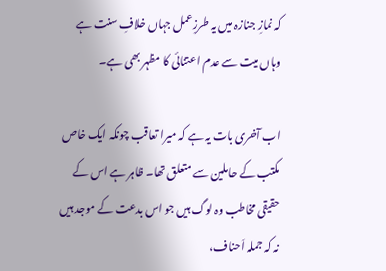کہ نمازِ جنازہ میں یہ طرزِعمل جہاں خلافِ سنت ہے وہاں میت سے عدم اعتنائی کا مظہر بھی ہے۔

اب آخری بات یہ ہے کہ میرا تعاقب چونکہ ایک خاص مکتب کے حاملین سے متعلق تھا۔ ظاہر ہے اس کے حقیقی مخاطب وہ لوگ ہیں جو اس بدعت کے موجد ہیں نہ کہ جملہ اَحناف،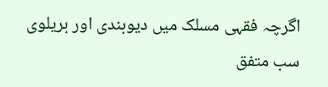اگرچہ فقہی مسلک میں دیوبندی اور بریلوی سب متفق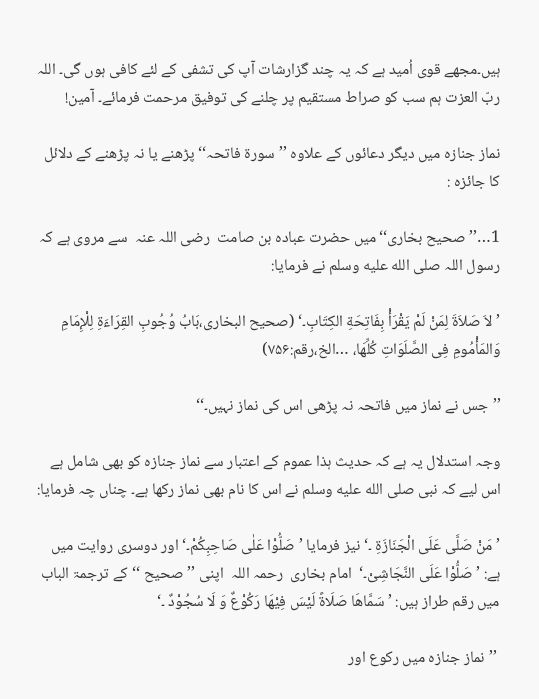ہیں۔مجھے قوی اُمید ہے کہ یہ چند گزارشات آپ کی تشفی کے لئے کافی ہوں گی۔ اللہ ربّ العزت ہم سب کو صراط مستقیم پر چلنے کی توفیق مرحمت فرمائے۔ آمین!

نماز جنازہ میں دیگر دعائوں کے علاوہ ’’سورۃ فاتحہ‘‘ پڑھنے یا نہ پڑھنے کے دلائل کا جائزہ :

1…’’صحیح بخاری‘‘میں حضرت عبادہ بن صامت  رضی اللہ عنہ  سے مروی ہے کہ رسول اللہ صلى الله عليه وسلم نے فرمایا:

’ لاَ صَلاَةَ لِمَنْ لَمْ یَقْرَأْ بِفَاتِحَةِ الکِتَابِ۔‘ (صحیح البخاری،بَابُ وُجُوبِ القِرَاءَةِ لِلْإِمَامِ وَالمَأْمُومِ فِی الصَّلَوَاتِ کُلِّهَا، …الخ،رقم:۷۵۶)

’’جس نے نماز میں فاتحہ نہ پڑھی اس کی نماز نہیں۔‘‘

وجہ استدلال یہ ہے کہ حدیث ہذا عموم کے اعتبار سے نماز جنازہ کو بھی شامل ہے اس لیے کہ نبی صلى الله عليه وسلم نے اس کا نام بھی نماز رکھا ہے۔ چناں چہ فرمایا:

’ مَنْ صَلَّی عَلَی الْجَنَازَةِ ۔‘ نیز فرمایا ’ صَلُّوْا عَلٰی صَاحِبِکُمْ۔‘ اور دوسری روایت میں ہے: ’ صَلُّوْا عَلَی النَّجَاشِیْ۔‘  امام بخاری  رحمہ اللہ  اپنی ’’صحیح ‘‘کے ترجمۃ الباب میں رقم طراز ہیں: ’ سَمَّاهَا صَلَاةً لَیْسَ فِیْهَا رَکُوْعٌ وَ لَا سُجُوْدٌ ۔‘

 ’’نماز جنازہ میں رکوع اور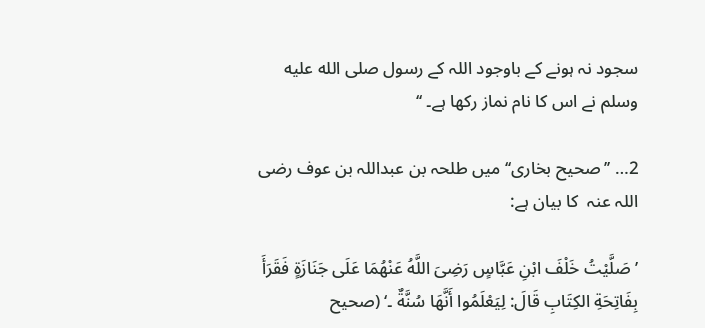سجود نہ ہونے کے باوجود اللہ کے رسول صلى الله عليه وسلم نے اس کا نام نماز رکھا ہے۔ ‘‘

2… ’’صحیح بخاری‘‘ میں طلحہ بن عبداللہ بن عوف رضی اللہ عنہ  کا بیان ہے:

’ صَلَّیْتُ خَلْفَ ابْنِ عَبَّاسٍ رَضِیَ اللَّهُ عَنْهُمَا عَلَی جَنَازَةٍ فَقَرَأَ بِفَاتِحَةِ الکِتَابِ قَالَ: لِیَعْلَمُوا أَنَّهَا سُنَّةٌ ۔‘ (صحیح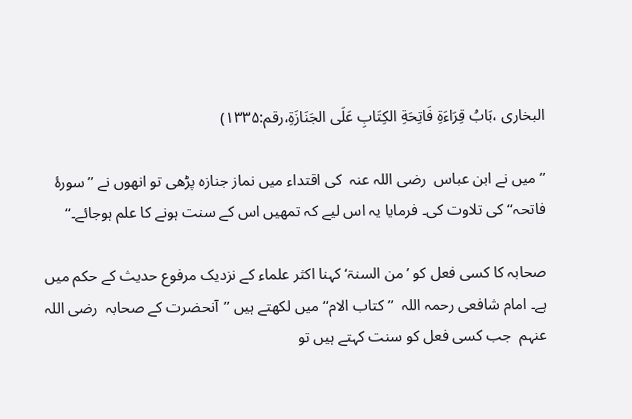البخاری ،بَابُ قِرَاءَةِ فَاتِحَةِ الکِتَابِ عَلَی الجَنَازَةِ،رقم:۱۳۳۵)

’’میں نے ابن عباس  رضی اللہ عنہ  کی اقتداء میں نماز جنازہ پڑھی تو انھوں نے ’’سورۂ فاتحہ‘‘ کی تلاوت کی۔ فرمایا یہ اس لیے کہ تمھیں اس کے سنت ہونے کا علم ہوجائے۔‘‘

صحابہ کا کسی فعل کو ’من السنۃ‘ کہنا اکثر علماء کے نزدیک مرفوع حدیث کے حکم میں ہے۔ امام شافعی رحمہ اللہ  ’’کتاب الام‘‘ میں لکھتے ہیں ’’آنحضرت کے صحابہ  رضی اللہ عنہم  جب کسی فعل کو سنت کہتے ہیں تو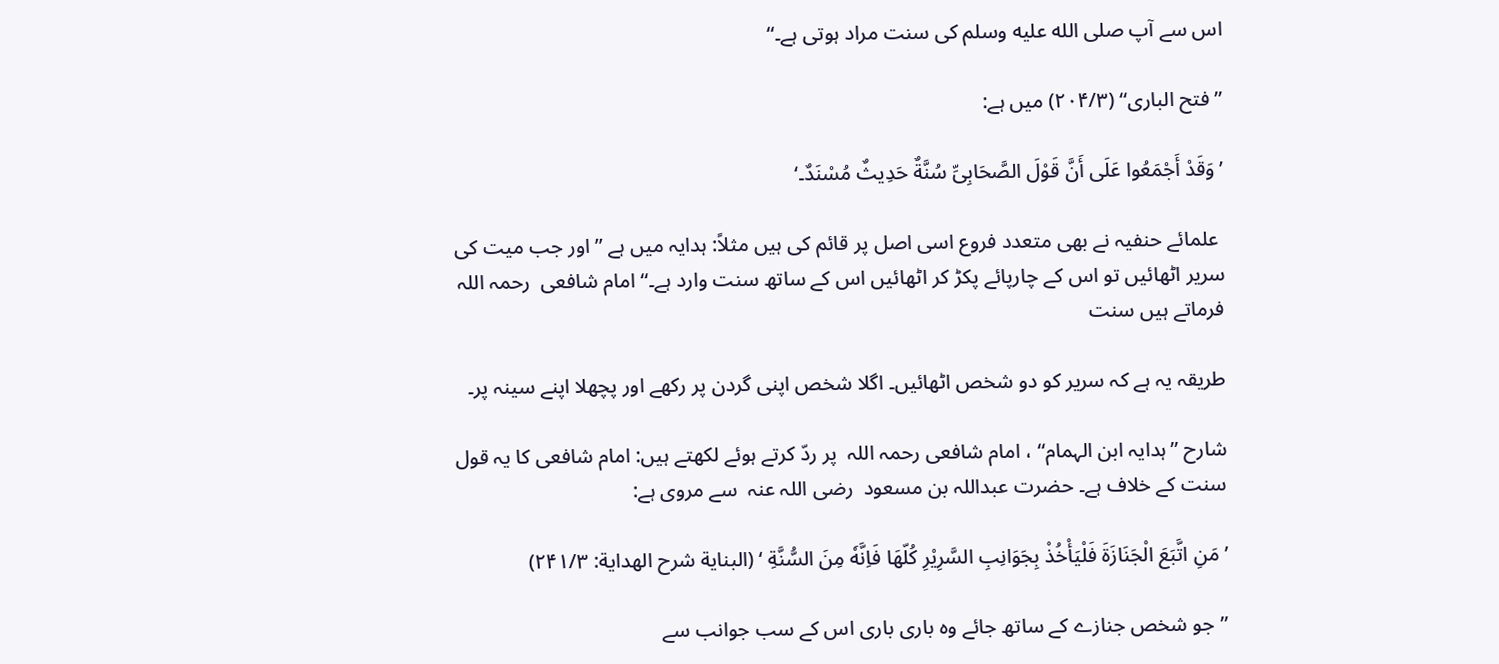اس سے آپ صلى الله عليه وسلم کی سنت مراد ہوتی ہے۔‘‘

’’فتح الباری‘‘ (۲۰۴/۳) میں ہے:

’وَقَدْ أَجْمَعُوا عَلَی أَنَّ قَوْلَ الصَّحَابِیِّ سُنَّةٌ حَدِیثٌ مُسْنَدٌ۔‘

 علمائے حنفیہ نے بھی متعدد فروع اسی اصل پر قائم کی ہیں مثلاً: ہدایہ میں ہے ’’اور جب میت کی سریر اٹھائیں تو اس کے چارپائے پکڑ کر اٹھائیں اس کے ساتھ سنت وارد ہے۔‘‘ امام شافعی  رحمہ اللہ  فرماتے ہیں سنت

طریقہ یہ ہے کہ سریر کو دو شخص اٹھائیں۔ اگلا شخص اپنی گردن پر رکھے اور پچھلا اپنے سینہ پر۔

شارح ’’ہدایہ ابن الہمام‘‘ ، امام شافعی رحمہ اللہ  پر ردّ کرتے ہوئے لکھتے ہیں: امام شافعی کا یہ قول سنت کے خلاف ہے۔ حضرت عبداللہ بن مسعود  رضی اللہ عنہ  سے مروی ہے:

’ مَنِ اتَّبَعَ الْجَنَازَةَ فَلْیَأْخُذْ بِجَوَانِبِ السَّرِیْرِ کُلّهَا فَاِنَّهٗ مِنَ السُّنَّةِ ‘ (البنایة شرح الهدایة: ۲۴۱/۳)

’’جو شخص جنازے کے ساتھ جائے وہ باری باری اس کے سب جوانب سے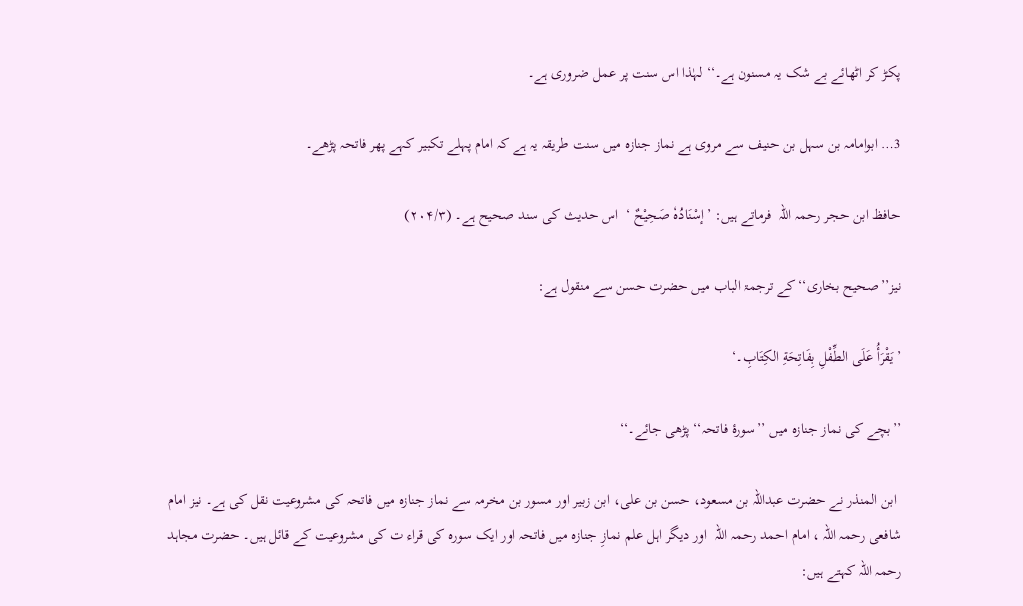پکڑ کر اٹھائے بے شک یہ مسنون ہے۔‘‘ لہٰذا اس سنت پر عمل ضروری ہے۔

3… ابوامامہ بن سہل بن حنیف سے مروی ہے نماز جنازہ میں سنت طریقہ یہ ہے کہ امام پہلے تکبیر کہے پھر فاتحہ پڑھے۔

حافظ ابن حجر رحمہ اللہ  فرماتے ہیں: ’إسْنَادُہٗ صَحِیْحٌ ‘  اس حدیث کی سند صحیح ہے۔ (۲۰۴/۳)

نیز’’صحیح بخاری‘‘کے ترجمۃ الباب میں حضرت حسن سے منقول ہے:

’یَقْرَأُ عَلَی الطِّفْلِ بِفَاتِحَةِ الکِتَابِ۔‘

’’بچے کی نماز جنازہ میں ’’سورۂ فاتحہ‘‘ پڑھی جائے۔‘‘

 ابن المنذر نے حضرت عبداللہ بن مسعود، حسن بن علی، ابن زبیر اور مسور بن مخرمہ سے نماز جنازہ میں فاتحہ کی مشروعیت نقل کی ہے۔ نیز امام شافعی رحمہ اللہ ، امام احمد رحمہ اللہ  اور دیگر اہل علم نمازِ جنازہ میں فاتحہ اور ایک سورہ کی قراء ت کی مشروعیت کے قائل ہیں۔ حضرت مجاہد رحمہ اللہ کہتے ہیں: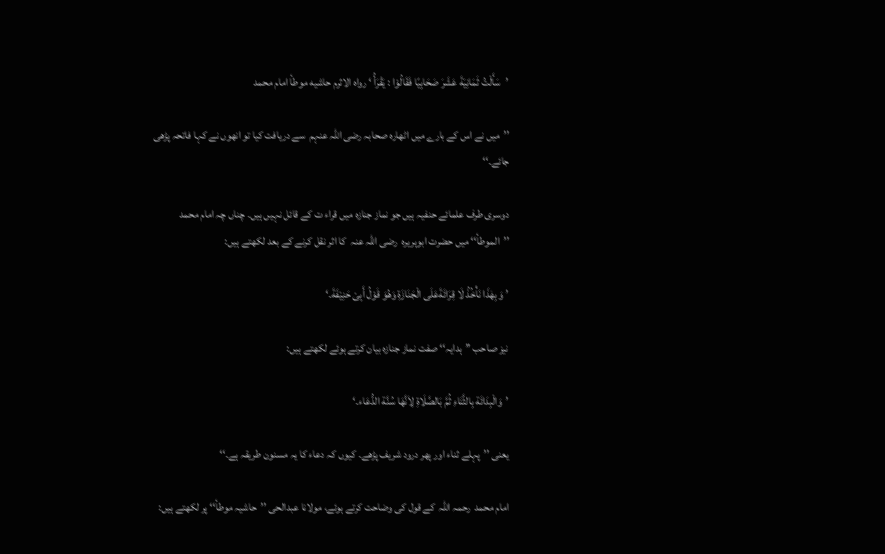’سَأَلْتُ ثَمَانِیَةَ عَشَرَ صَحَابِیًا فَقَالُوْا : یَقْرَأُ ‘ رواه الاثرم حاشیه موطأ امام محمد

’’میں نے اس کے بارے میں اٹھارہ صحابہ رضی اللہ عنہم  سے دریافت کیا تو انھوں نے کہا فاتحہ پڑھی جائے۔‘‘

دوسری طرف علمائے حنفیہ ہیں جو نماز جنازہ میں قراء ت کے قائل نہیں ہیں۔ چناں چہ امام محمد ’’الموطأ‘‘ میں حضرت ابوہریرہ  رضی اللہ عنہ  کا اثر نقل کرنے کے بعد لکھتے ہیں:

’ وَ بِهٰذَا نَأْخُذُ لَا قِرَائَةَعَلَی الْجَنَازَةِ وَهُوَ قَوْلُ أَبِیْ حَنِیْفَةَ۔‘

نیز صاحب ’’ہدایہ‘‘ صفت نماز جنازہ بیان کرتے ہوئے لکھتے ہیں:

’وَالْبِدَائَة بِالثَّنَاءِ ثُمَّ بَالصَّلَاةِ لِاَنَّهَا سُنَّة الدُّعَاء۔‘

یعنی ’’پہلے ثناء اور پھر درود شریف پڑھے۔ کیوں کہ دعاء کا یہ مسنون طریقہ ہے۔‘‘

امام محمد  رحمہ اللہ  کے قول کی وضاحت کرتے ہوئے، مولانا عبدالحی ’’حاشیہ موطأ‘‘ پر لکھتے ہیں: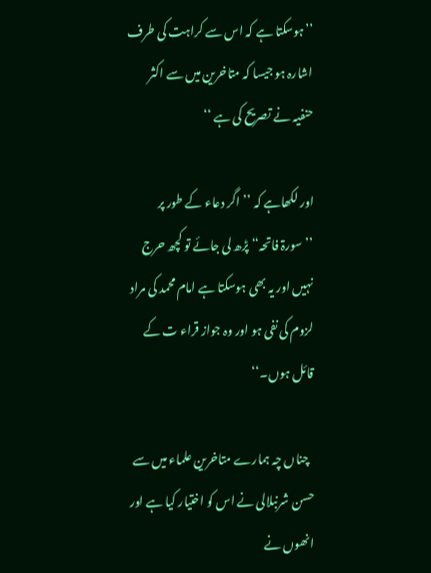’’ہوسکتا ہے کہ اس سے کراہت کی طرف اشارہ ہو جیسا کہ متاخرین میں سے اکثر حنفیہ نے تصریح کی ہے ‘‘

اور لکھاہے کہ ’’اگر دعاء کے طور پر ’’سورۃ فاتحہ‘‘ پڑھ لی جائے تو کچھ حرج نہیں اور یہ بھی ہوسکتا ہے امام محمد کی مراد لزوم کی نفی ہو اور وہ جواز قراء ت کے قائل ہوں۔‘‘

  چناں چہ ہمارے متاخرین علماء میں سے حسن شرنبلالی نے اس کو اختیار کیا ہے اور انھوں نے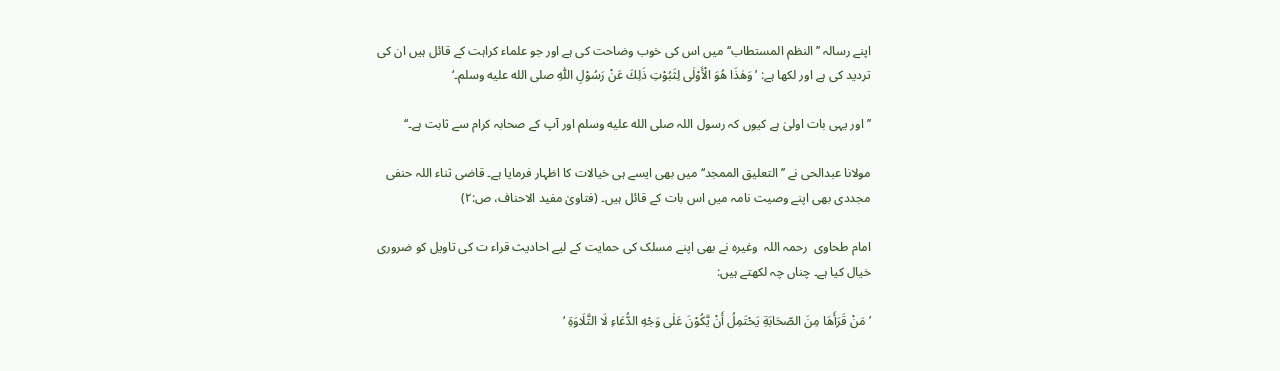اپنے رسالہ ’’النظم المستطاب‘‘ میں اس کی خوب وضاحت کی ہے اور جو علماء کراہت کے قائل ہیں ان کی تردید کی ہے اور لکھا ہے: ’وَهٰذَا هُوَ الْأَوْلٰی لِثَبُوْتِ ذَلِكَ عَنْ رَسُوْلِ اللّٰهِ صلى الله عليه وسلم۔‘

’’اور یہی بات اولیٰ ہے کیوں کہ رسول اللہ صلى الله عليه وسلم اور آپ کے صحابہ کرام سے ثابت ہے۔‘‘

مولانا عبدالحی نے ’’التعلیق الممجد‘‘ میں بھی ایسے ہی خیالات کا اظہار فرمایا ہے۔ قاضی ثناء اللہ حنفی مجددی بھی اپنے وصیت نامہ میں اس بات کے قائل ہیں۔ (فتاویٰ مفید الاحناف، ص:۲)

امام طحاوی  رحمہ اللہ  وغیرہ نے بھی اپنے مسلک کی حمایت کے لیے احادیث قراء ت کی تاویل کو ضروری خیال کیا ہے۔ چناں چہ لکھتے ہیں:

’ مَنْ قَرَأَهَا مِنَ الصّحَابَةِ یَحْتَمِلُ أَنْ یَّکُوْنَ عَلٰی وَجْهِ الدُّعَاءِ لَا التَّلَاوَةِ ‘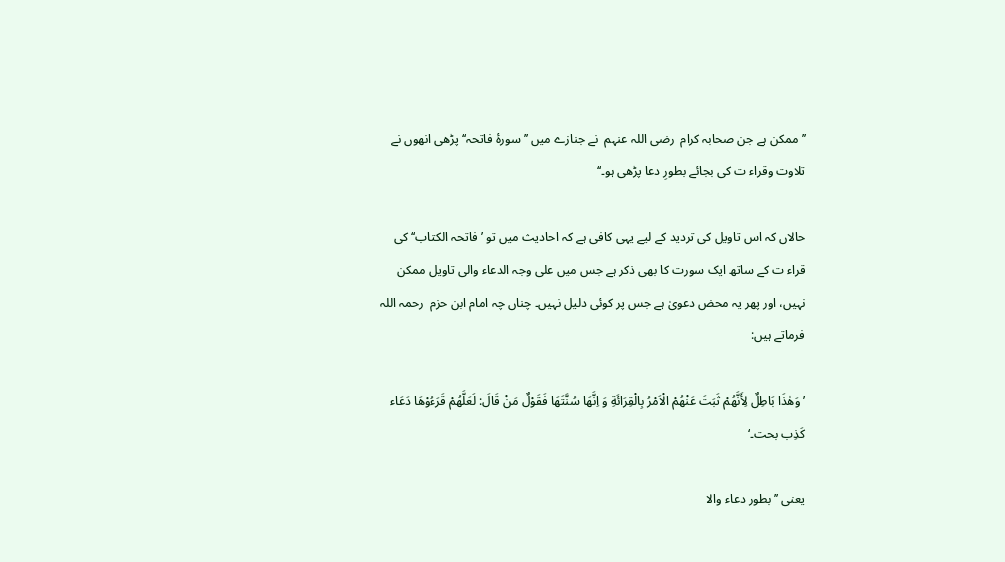’’ممکن ہے جن صحابہ کرام  رضی اللہ عنہم  نے جنازے میں ’’سورۂ فاتحہ‘‘ پڑھی انھوں نے تلاوت وقراء ت کی بجائے بطورِ دعا پڑھی ہو۔‘‘

حالاں کہ اس تاویل کی تردید کے لیے یہی کافی ہے کہ احادیث میں تو ’فاتحہ الکتاب‘‘ کی قراء ت کے ساتھ ایک سورت کا بھی ذکر ہے جس میں علی وجہ الدعاء والی تاویل ممکن نہیں، اور پھر یہ محض دعویٰ ہے جس پر کوئی دلیل نہیں۔ چناں چہ امام ابن حزم  رحمہ اللہ  فرماتے ہیں:

’وَهٰذَا بَاطِلٌ لِأَنَّهُمْ ثَبَتَ عَنْهُمْ الْاَمْرُ بِالْقِرَائَةِ وَ اِنَّهَا سُنَّتَهَا فَقَوْلٌ مَنْ قَالَ: لَعَلَّهُمْ قَرَءُوْهَا دَعَاء کَذِب بحت۔‘

یعنی ’’بطور دعاء والا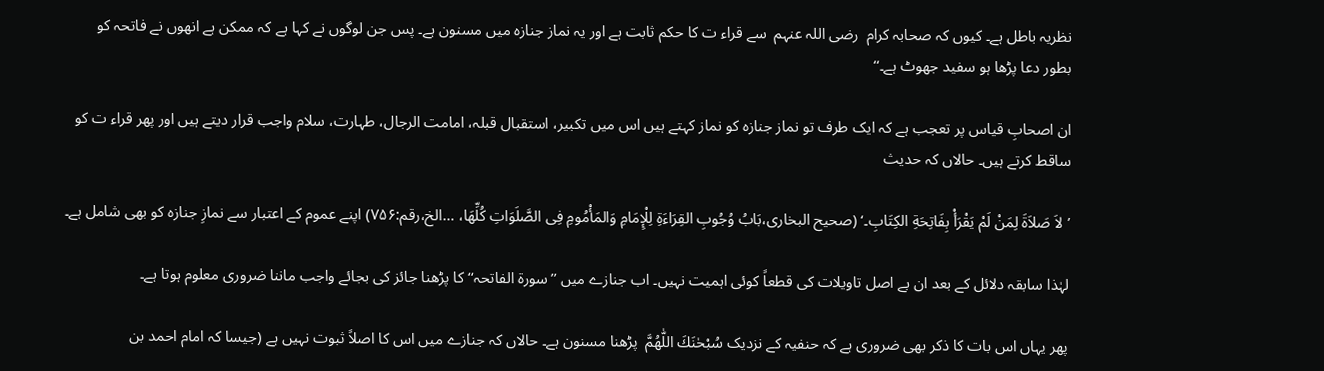نظریہ باطل ہے۔ کیوں کہ صحابہ کرام  رضی اللہ عنہم  سے قراء ت کا حکم ثابت ہے اور یہ نماز جنازہ میں مسنون ہے۔ پس جن لوگوں نے کہا ہے کہ ممکن ہے انھوں نے فاتحہ کو بطور دعا پڑھا ہو سفید جھوٹ ہے۔‘‘

ان اصحابِ قیاس پر تعجب ہے کہ ایک طرف تو نماز جنازہ کو نماز کہتے ہیں اس میں تکبیر، استقبال قبلہ، امامت الرجال، طہارت، سلام واجب قرار دیتے ہیں اور پھر قراء ت کو ساقط کرتے ہیں۔ حالاں کہ حدیث

’ لاَ صَلاَةَ لِمَنْ لَمْ یَقْرَأْ بِفَاتِحَةِ الکِتَابِ۔‘ (صحیح البخاری،بَابُ وُجُوبِ القِرَاءَةِ لِلْإِمَامِ وَالمَأْمُومِ فِی الصَّلَوَاتِ کُلِّهَا، …الخ،رقم:۷۵۶) اپنے عموم کے اعتبار سے نمازِ جنازہ کو بھی شامل ہے۔

لہٰذا سابقہ دلائل کے بعد ان بے اصل تاویلات کی قطعاً کوئی اہمیت نہیں۔ اب جنازے میں ’’سورۃ الفاتحہ‘‘ کا پڑھنا جائز کی بجائے واجب ماننا ضروری معلوم ہوتا ہے۔

پھر یہاں اس بات کا ذکر بھی ضروری ہے کہ حنفیہ کے نزدیک سُبْحٰنَكَ اللّٰهُمَّ  پڑھنا مسنون ہے۔ حالاں کہ جنازے میں اس کا اصلاً ثبوت نہیں ہے (جیسا کہ امام احمد بن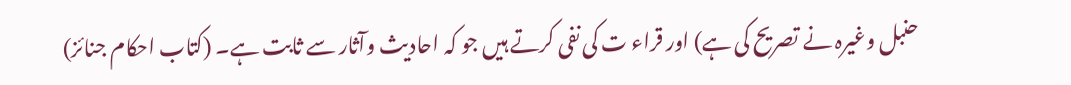حنبل وغیرہ نے تصریح کی ہے) اور قراء ت کی نفی کرتے ہیں جو کہ احادیث وآثار سے ثابت ہے۔ (کتاب احکام جنائز)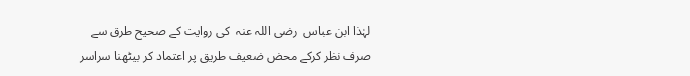لہٰذا ابن عباس  رضی اللہ عنہ  کی روایت کے صحیح طرق سے صرف نظر کرکے محض ضعیف طریق پر اعتماد کر بیٹھنا سراسر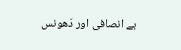بے انصافی اور دَھونس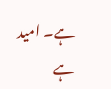ہے۔ امید ہے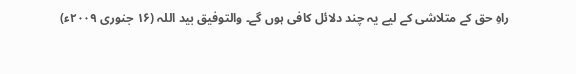راہِ حق کے متلاشی کے لیے یہ چند دلائل کافی ہوں گے۔ والتوفیق بید اللہ (۱۶ جنوری ۲۰۰۹ء)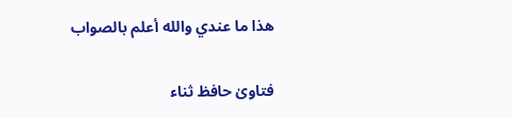ھذا ما عندي والله أعلم بالصواب

فتاویٰ حافظ ثناء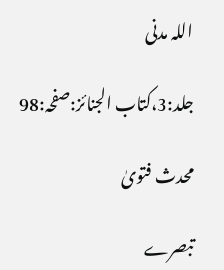اللہ مدنی

جلد:3،کتاب الجنائز:صفحہ:98

محدث فتویٰ

تبصرے